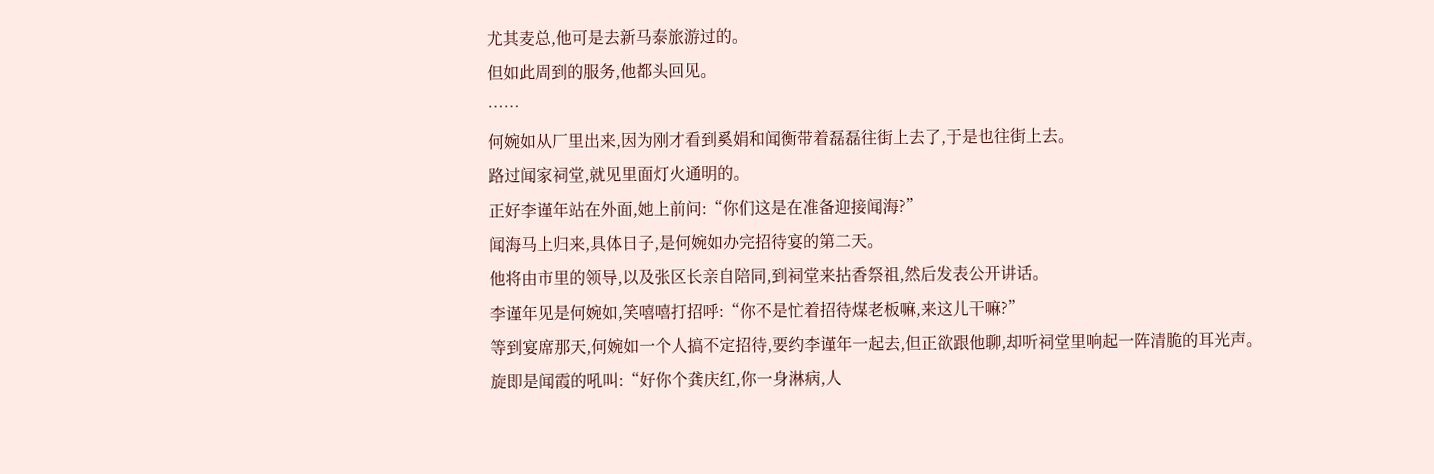尤其麦总,他可是去新马泰旅游过的。
但如此周到的服务,他都头回见。
……
何婉如从厂里出来,因为刚才看到奚娟和闻衡带着磊磊往街上去了,于是也往街上去。
路过闻家祠堂,就见里面灯火通明的。
正好李谨年站在外面,她上前问:“你们这是在准备迎接闻海?”
闻海马上归来,具体日子,是何婉如办完招待宴的第二天。
他将由市里的领导,以及张区长亲自陪同,到祠堂来拈香祭祖,然后发表公开讲话。
李谨年见是何婉如,笑嘻嘻打招呼:“你不是忙着招待煤老板嘛,来这儿干嘛?”
等到宴席那天,何婉如一个人搞不定招待,要约李谨年一起去,但正欲跟他聊,却听祠堂里响起一阵清脆的耳光声。
旋即是闻霞的吼叫:“好你个龚庆红,你一身淋病,人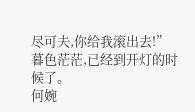尽可夫,你给我滚出去!”
暮色茫茫,已经到开灯的时候了。
何婉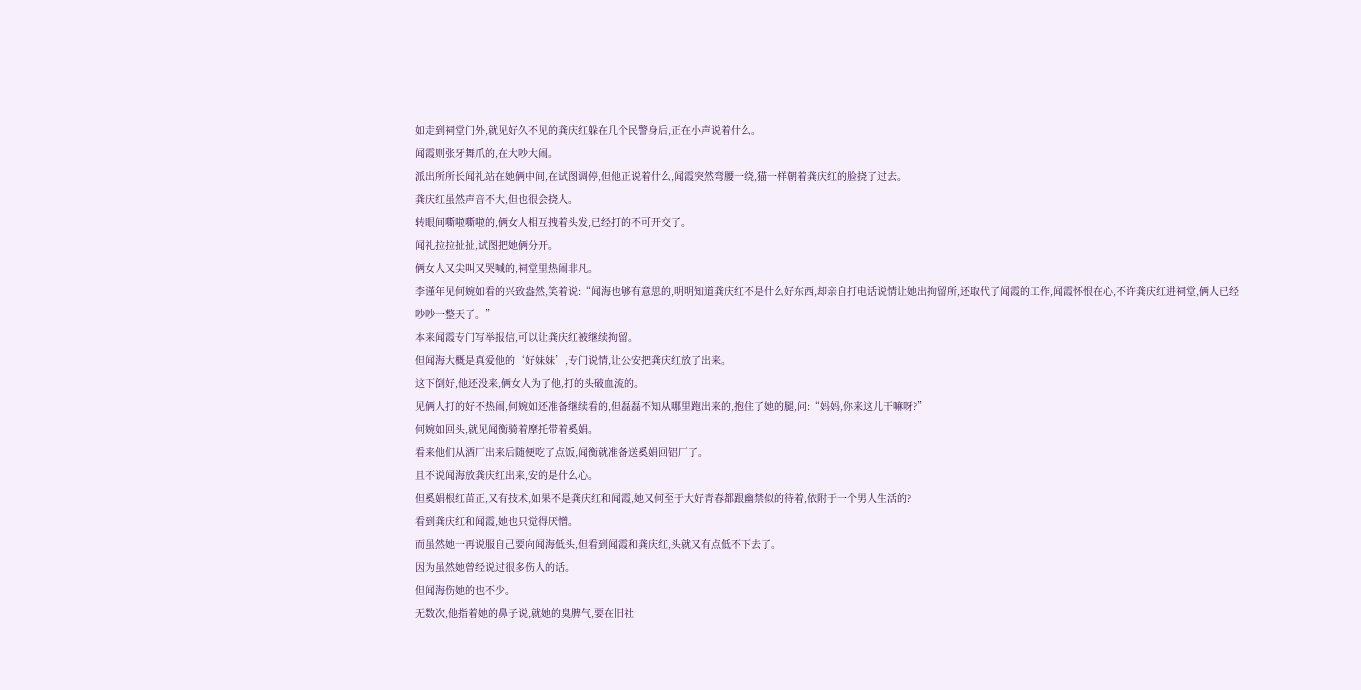如走到祠堂门外,就见好久不见的龚庆红躲在几个民警身后,正在小声说着什么。
闻霞则张牙舞爪的,在大吵大闹。
派出所所长闻礼站在她俩中间,在试图调停,但他正说着什么,闻霞突然弯腰一绕,猫一样朝着龚庆红的脸挠了过去。
龚庆红虽然声音不大,但也很会挠人。
转眼间嘶啦嘶啦的,俩女人相互拽着头发,已经打的不可开交了。
闻礼拉拉扯扯,试图把她俩分开。
俩女人又尖叫又哭喊的,祠堂里热闹非凡。
李谨年见何婉如看的兴致盎然,笑着说:“闻海也够有意思的,明明知道龚庆红不是什么好东西,却亲自打电话说情让她出拘留所,还取代了闻霞的工作,闻霞怀恨在心,不许龚庆红进祠堂,俩人已经吵吵一整天了。”
本来闻霞专门写举报信,可以让龚庆红被继续拘留。
但闻海大概是真爱他的‘好妹妹’,专门说情,让公安把龚庆红放了出来。
这下倒好,他还没来,俩女人为了他,打的头破血流的。
见俩人打的好不热闹,何婉如还准备继续看的,但磊磊不知从哪里跑出来的,抱住了她的腿,问:“妈妈,你来这儿干嘛呀?”
何婉如回头,就见闻衡骑着摩托带着奚娟。
看来他们从酒厂出来后随便吃了点饭,闻衡就准备送奚娟回铝厂了。
且不说闻海放龚庆红出来,安的是什么心。
但奚娟根红苗正,又有技术,如果不是龚庆红和闻霞,她又何至于大好青春都跟幽禁似的待着,依附于一个男人生活的?
看到龚庆红和闻霞,她也只觉得厌憎。
而虽然她一再说服自己要向闻海低头,但看到闻霞和龚庆红,头就又有点低不下去了。
因为虽然她曾经说过很多伤人的话。
但闻海伤她的也不少。
无数次,他指着她的鼻子说,就她的臭脾气,要在旧社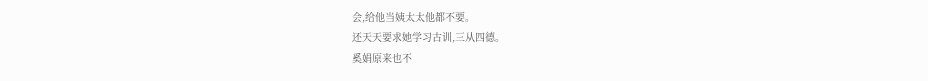会,给他当姨太太他都不要。
还天天要求她学习古训,三从四德。
奚娟原来也不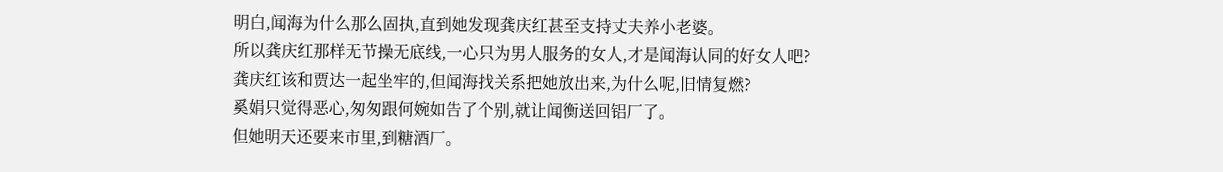明白,闻海为什么那么固执,直到她发现龚庆红甚至支持丈夫养小老婆。
所以龚庆红那样无节操无底线,一心只为男人服务的女人,才是闻海认同的好女人吧?
龚庆红该和贾达一起坐牢的,但闻海找关系把她放出来,为什么呢,旧情复燃?
奚娟只觉得恶心,匆匆跟何婉如告了个别,就让闻衡送回铝厂了。
但她明天还要来市里,到糖酒厂。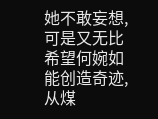她不敢妄想,可是又无比希望何婉如能创造奇迹,从煤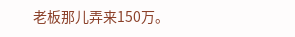老板那儿弄来150万。